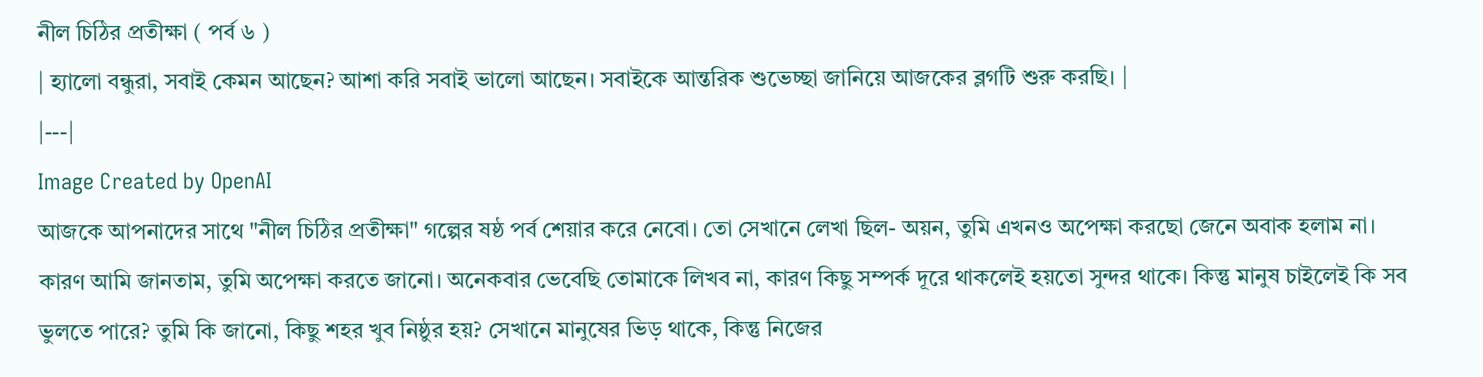নীল চিঠির প্রতীক্ষা ( পর্ব ৬ )
| হ্যালো বন্ধুরা, সবাই কেমন আছেন? আশা করি সবাই ভালো আছেন। সবাইকে আন্তরিক শুভেচ্ছা জানিয়ে আজকের ব্লগটি শুরু করছি। |
|---|
Image Created by OpenAI
আজকে আপনাদের সাথে "নীল চিঠির প্রতীক্ষা" গল্পের ষষ্ঠ পর্ব শেয়ার করে নেবো। তো সেখানে লেখা ছিল- অয়ন, তুমি এখনও অপেক্ষা করছো জেনে অবাক হলাম না। কারণ আমি জানতাম, তুমি অপেক্ষা করতে জানো। অনেকবার ভেবেছি তোমাকে লিখব না, কারণ কিছু সম্পর্ক দূরে থাকলেই হয়তো সুন্দর থাকে। কিন্তু মানুষ চাইলেই কি সব ভুলতে পারে? তুমি কি জানো, কিছু শহর খুব নিষ্ঠুর হয়? সেখানে মানুষের ভিড় থাকে, কিন্তু নিজের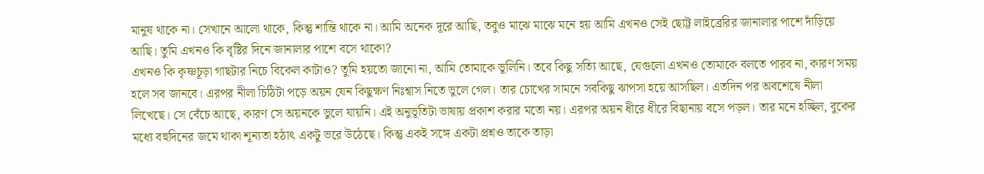মানুষ থাকে না। সেখানে আলো থাকে, কিন্তু শান্তি থাকে না। আমি অনেক দূরে আছি, তবুও মাঝে মাঝে মনে হয় আমি এখনও সেই ছোট্ট লাইব্রেরির জানালার পাশে দাঁড়িয়ে আছি। তুমি এখনও কি বৃষ্টির দিনে জানালার পাশে বসে থাকো?
এখনও কি কৃষ্ণচূড়া গাছটার নিচে বিকেল কাটাও? তুমি হয়তো জানো না, আমি তোমাকে ভুলিনি। তবে কিছু সত্যি আছে, যেগুলো এখনও তোমাকে বলতে পারব না, কারণ সময় হলে সব জানবে। এরপর নীলা চিঠিটা পড়ে অয়ন যেন কিছুক্ষণ নিঃশ্বাস নিতে ভুলে গেল। তার চোখের সামনে সবকিছু ঝাপসা হয়ে আসছিল। এতদিন পর অবশেষে নীলা লিখেছে। সে বেঁচে আছে, কারণ সে অয়নকে ভুলে যায়নি। এই অনুভূতিটা ভাষায় প্রকাশ করার মতো নয়। এরপর অয়ন ধীরে ধীরে বিছানায় বসে পড়ল। তার মনে হচ্ছিল, বুকের মধ্যে বহুদিনের জমে থাকা শূন্যতা হঠাৎ একটু ভরে উঠেছে। কিন্তু একই সঙ্গে একটা প্রশ্নও তাকে তাড়া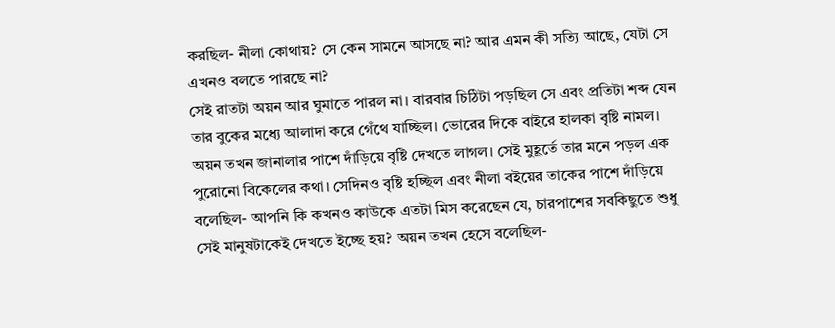করছিল- নীলা কোথায়? সে কেন সামনে আসছে না? আর এমন কী সত্যি আছে, যেটা সে এখনও বলতে পারছে না?
সেই রাতটা অয়ন আর ঘুমাতে পারল না। বারবার চিঠিটা পড়ছিল সে এবং প্রতিটা শব্দ যেন তার বুকের মধ্যে আলাদা করে গেঁথে যাচ্ছিল। ভোরের দিকে বাইরে হালকা বৃষ্টি নামল। অয়ন তখন জানালার পাশে দাঁড়িয়ে বৃষ্টি দেখতে লাগল। সেই মুহূর্তে তার মনে পড়ল এক পুরোনো বিকেলের কথা। সেদিনও বৃষ্টি হচ্ছিল এবং নীলা বইয়ের তাকের পাশে দাঁড়িয়ে বলেছিল- আপনি কি কখনও কাউকে এতটা মিস করেছেন যে, চারপাশের সবকিছুতে শুধু সেই মানুষটাকেই দেখতে ইচ্ছে হয়? অয়ন তখন হেসে বলেছিল-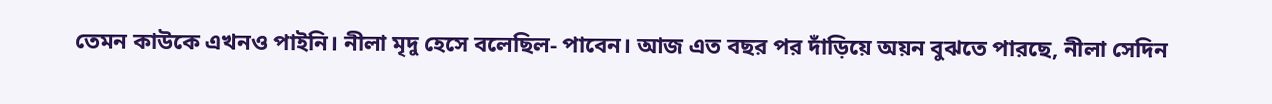তেমন কাউকে এখনও পাইনি। নীলা মৃদু হেসে বলেছিল- পাবেন। আজ এত বছর পর দাঁড়িয়ে অয়ন বুঝতে পারছে, নীলা সেদিন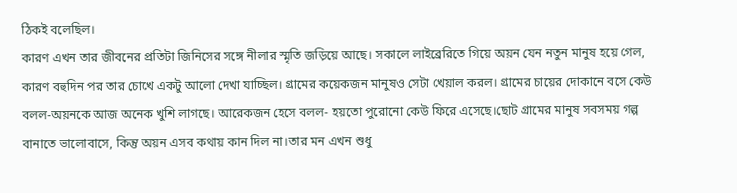ঠিকই বলেছিল।
কারণ এখন তার জীবনের প্রতিটা জিনিসের সঙ্গে নীলার স্মৃতি জড়িয়ে আছে। সকালে লাইব্রেরিতে গিয়ে অয়ন যেন নতুন মানুষ হয়ে গেল, কারণ বহুদিন পর তার চোখে একটু আলো দেখা যাচ্ছিল। গ্রামের কয়েকজন মানুষও সেটা খেয়াল করল। গ্রামের চায়ের দোকানে বসে কেউ বলল-অয়নকে আজ অনেক খুশি লাগছে। আরেকজন হেসে বলল- হয়তো পুরোনো কেউ ফিরে এসেছে।ছোট গ্রামের মানুষ সবসময় গল্প বানাতে ভালোবাসে, কিন্তু অয়ন এসব কথায় কান দিল না।তার মন এখন শুধু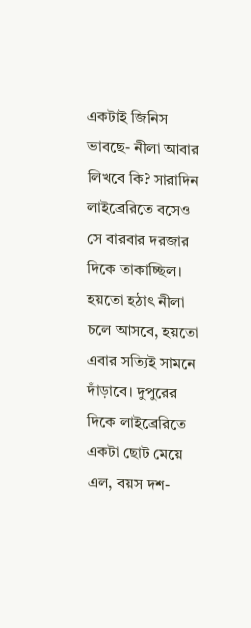একটাই জিনিস ভাবছে- নীলা আবার লিখবে কি? সারাদিন লাইব্রেরিতে বসেও সে বারবার দরজার দিকে তাকাচ্ছিল। হয়তো হঠাৎ নীলা চলে আসবে, হয়তো এবার সত্যিই সামনে দাঁড়াবে। দুপুরের দিকে লাইব্রেরিতে একটা ছোট মেয়ে এল, বয়স দশ-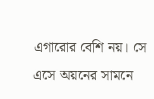এগারোর বেশি নয়। সে এসে অয়নের সামনে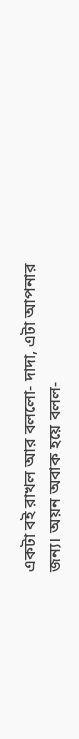একটা বই রাখল আর বললো- দাদা, এটা আপনার জন্য। অয়ন অবাক হয়ে বলল-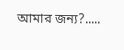আমার জন্য?.....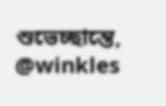শুভেচ্ছান্তে, @winkles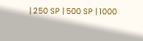| 250 SP | 500 SP | 1000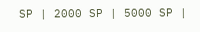SP | 2000 SP | 5000 SP |